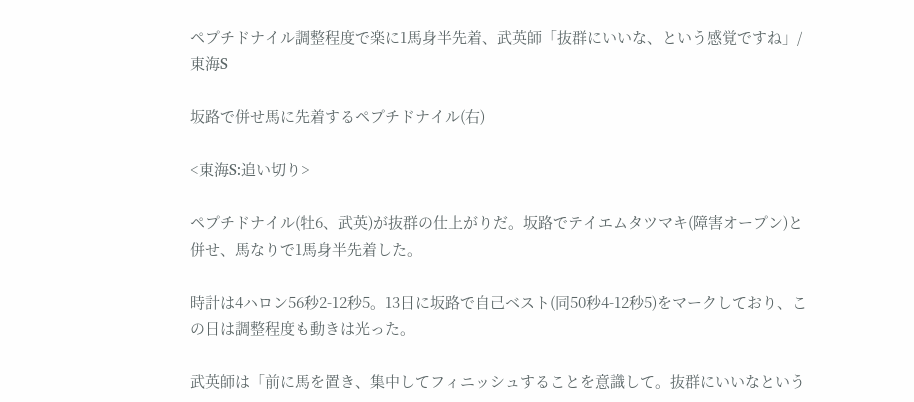ペプチドナイル調整程度で楽に1馬身半先着、武英師「抜群にいいな、という感覚ですね」/東海S

坂路で併せ馬に先着するペプチドナイル(右)

<東海S:追い切り>

ペプチドナイル(牡6、武英)が抜群の仕上がりだ。坂路でテイエムタツマキ(障害オープン)と併せ、馬なりで1馬身半先着した。

時計は4ハロン56秒2-12秒5。13日に坂路で自己ベスト(同50秒4-12秒5)をマークしており、この日は調整程度も動きは光った。

武英師は「前に馬を置き、集中してフィニッシュすることを意識して。抜群にいいなという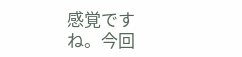感覚ですね。今回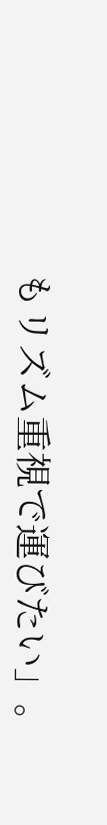もリズム重視で運びたい」。